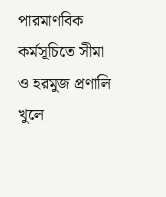পারমাণবিক কর্মসূচিতে সীমা ও হরমুজ প্রণালি খুলে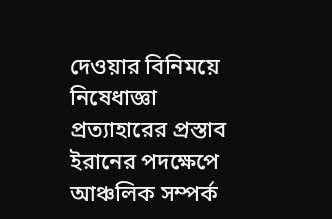দেওয়ার বিনিময়ে নিষেধাজ্ঞা প্রত্যাহারের প্রস্তাব
ইরানের পদক্ষেপে আঞ্চলিক সম্পর্ক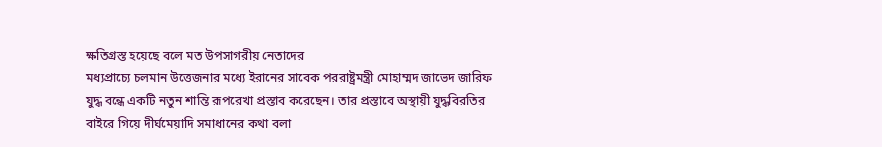ক্ষতিগ্রস্ত হয়েছে বলে মত উপসাগরীয় নেতাদের
মধ্যপ্রাচ্যে চলমান উত্তেজনার মধ্যে ইরানের সাবেক পররাষ্ট্রমন্ত্রী মোহাম্মদ জাভেদ জারিফ যুদ্ধ বন্ধে একটি নতুন শান্তি রূপরেখা প্রস্তাব করেছেন। তার প্রস্তাবে অস্থায়ী যুদ্ধবিরতির বাইরে গিয়ে দীর্ঘমেয়াদি সমাধানের কথা বলা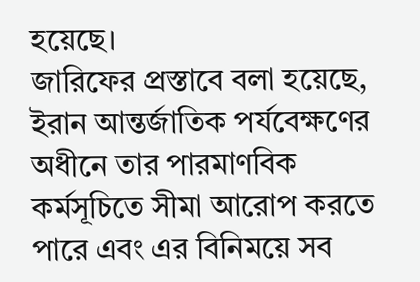হয়েছে।
জারিফের প্রস্তাবে বলা হয়েছে, ইরান আন্তর্জাতিক পর্যবেক্ষণের অধীনে তার পারমাণবিক কর্মসূচিতে সীমা আরোপ করতে পারে এবং এর বিনিময়ে সব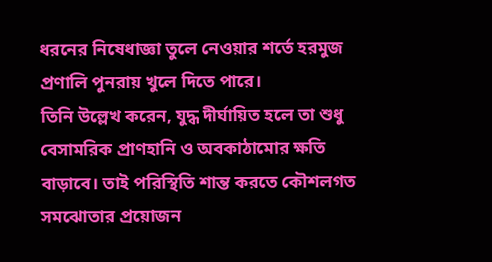ধরনের নিষেধাজ্ঞা তুলে নেওয়ার শর্তে হরমুজ প্রণালি পুনরায় খুলে দিতে পারে।
তিনি উল্লেখ করেন, যুদ্ধ দীর্ঘায়িত হলে তা শুধু বেসামরিক প্রাণহানি ও অবকাঠামোর ক্ষতি বাড়াবে। তাই পরিস্থিতি শান্ত করতে কৌশলগত সমঝোতার প্রয়োজন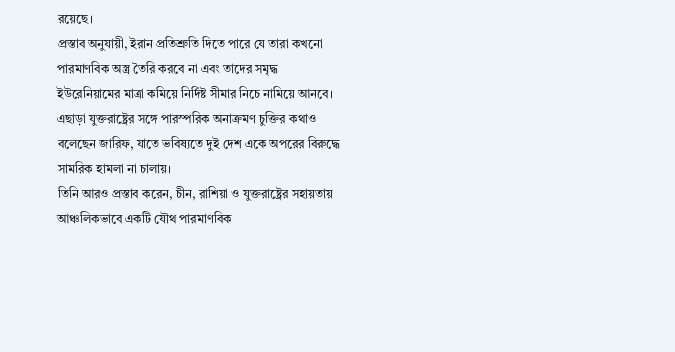রয়েছে।
প্রস্তাব অনুযায়ী, ইরান প্রতিশ্রুতি দিতে পারে যে তারা কখনো পারমাণবিক অস্ত্র তৈরি করবে না এবং তাদের সমৃদ্ধ ইউরেনিয়ামের মাত্রা কমিয়ে নির্দিষ্ট সীমার নিচে নামিয়ে আনবে।
এছাড়া যুক্তরাষ্ট্রের সঙ্গে পারস্পরিক অনাক্রমণ চুক্তির কথাও বলেছেন জারিফ, যাতে ভবিষ্যতে দুই দেশ একে অপরের বিরুদ্ধে সামরিক হামলা না চালায়।
তিনি আরও প্রস্তাব করেন, চীন, রাশিয়া ও যুক্তরাষ্ট্রের সহায়তায় আঞ্চলিকভাবে একটি যৌথ পারমাণবিক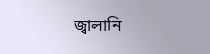জ্বালানি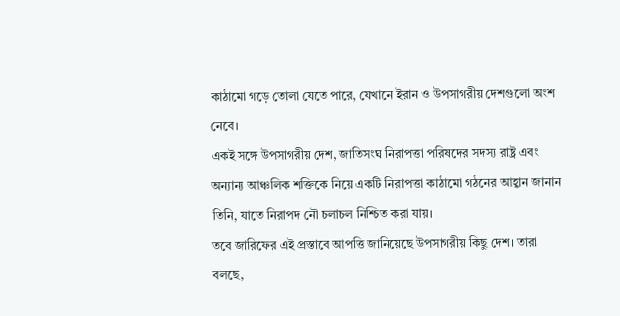কাঠামো গড়ে তোলা যেতে পারে, যেখানে ইরান ও উপসাগরীয় দেশগুলো অংশ নেবে।
একই সঙ্গে উপসাগরীয় দেশ, জাতিসংঘ নিরাপত্তা পরিষদের সদস্য রাষ্ট্র এবং অন্যান্য আঞ্চলিক শক্তিকে নিয়ে একটি নিরাপত্তা কাঠামো গঠনের আহ্বান জানান তিনি, যাতে নিরাপদ নৌ চলাচল নিশ্চিত করা যায়।
তবে জারিফের এই প্রস্তাবে আপত্তি জানিয়েছে উপসাগরীয় কিছু দেশ। তারা বলছে,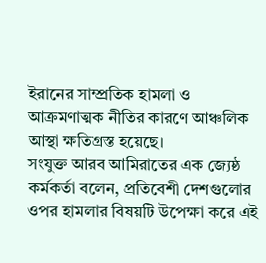ইরানের সাম্প্রতিক হামলা ও আক্রমণাত্মক নীতির কারণে আঞ্চলিক আস্থা ক্ষতিগ্রস্ত হয়েছে।
সংযুক্ত আরব আমিরাতের এক জ্যেষ্ঠ কর্মকর্তা বলেন, প্রতিবেশী দেশগুলোর ওপর হামলার বিষয়টি উপেক্ষা করে এই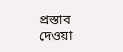প্রস্তাব দেওয়া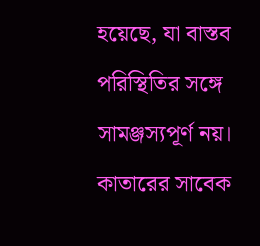হয়েছে, যা বাস্তব পরিস্থিতির সঙ্গে সামঞ্জস্যপূর্ণ নয়।
কাতারের সাবেক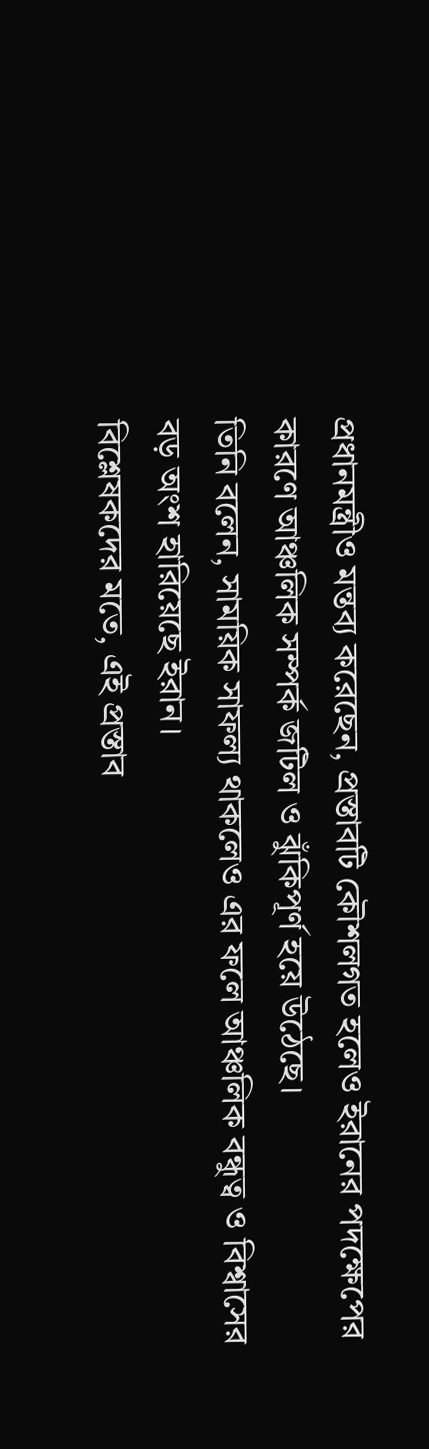প্রধানমন্ত্রীও মন্তব্য করেছেন, প্রস্তাবটি কৌশলগত হলেও ইরানের পদক্ষেপের কারণে আঞ্চলিক সম্পর্ক জটিল ও ঝুঁকিপূর্ণ হয়ে উঠেছে।
তিনি বলেন, সাময়িক সাফল্য থাকলেও এর ফলে আঞ্চলিক বন্ধুত্ব ও বিশ্বাসের বড় অংশ হারিয়েছে ইরান।
বিশ্লেষকদের মতে, এই প্রস্তাব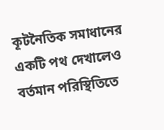কূটনৈতিক সমাধানের একটি পথ দেখালেও বর্তমান পরিস্থিতিতে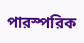পারস্পরিক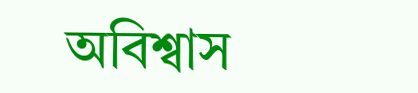অবিশ্বাস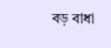বড় বাধা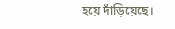হয়ে দাঁড়িয়েছে।